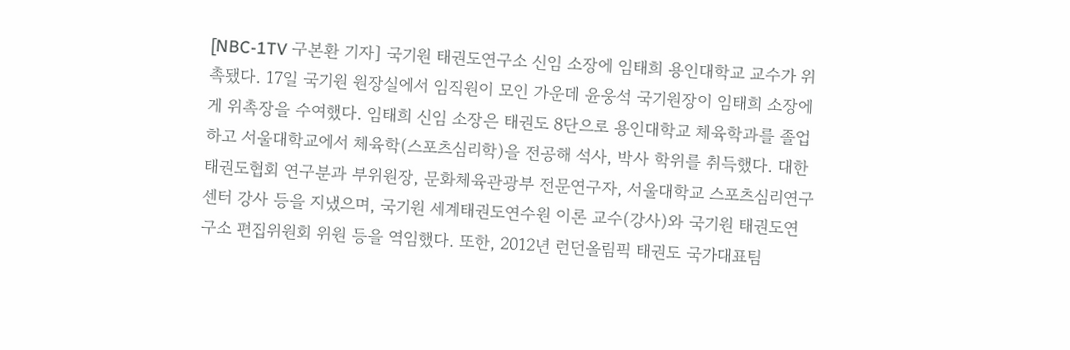[NBC-1TV 구본환 기자] 국기원 태권도연구소 신임 소장에 임태희 용인대학교 교수가 위촉됐다. 17일 국기원 원장실에서 임직원이 모인 가운데 윤웅석 국기원장이 임태희 소장에게 위촉장을 수여했다. 임태희 신임 소장은 태권도 8단으로 용인대학교 체육학과를 졸업하고 서울대학교에서 체육학(스포츠심리학)을 전공해 석사, 박사 학위를 취득했다. 대한태권도협회 연구분과 부위원장, 문화체육관광부 전문연구자, 서울대학교 스포츠심리연구센터 강사 등을 지냈으며, 국기원 세계태권도연수원 이론 교수(강사)와 국기원 태권도연구소 편집위원회 위원 등을 역임했다. 또한, 2012년 런던올림픽 태권도 국가대표팀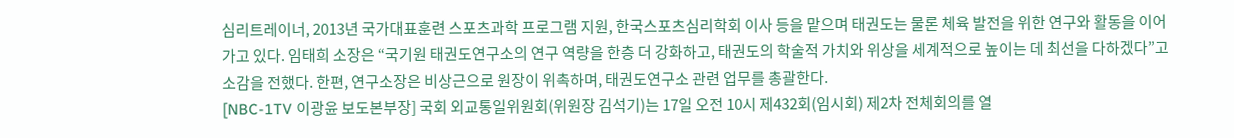심리트레이너, 2013년 국가대표훈련 스포츠과학 프로그램 지원, 한국스포츠심리학회 이사 등을 맡으며 태권도는 물론 체육 발전을 위한 연구와 활동을 이어가고 있다. 임태희 소장은 “국기원 태권도연구소의 연구 역량을 한층 더 강화하고, 태권도의 학술적 가치와 위상을 세계적으로 높이는 데 최선을 다하겠다”고 소감을 전했다. 한편, 연구소장은 비상근으로 원장이 위촉하며, 태권도연구소 관련 업무를 총괄한다.
[NBC-1TV 이광윤 보도본부장] 국회 외교통일위원회(위원장 김석기)는 17일 오전 10시 제432회(임시회) 제2차 전체회의를 열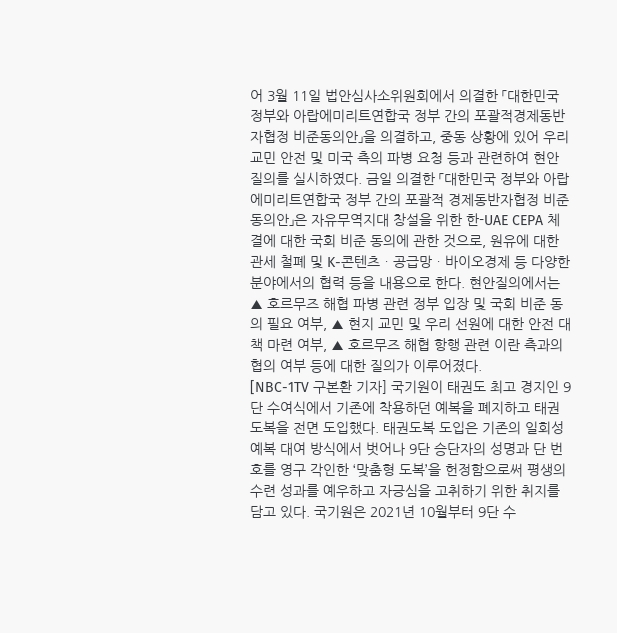어 3월 11일 법안심사소위원회에서 의결한 「대한민국 정부와 아랍에미리트연합국 정부 간의 포괄적경제동반자협정 비준동의안」을 의결하고, 중동 상황에 있어 우리 교민 안전 및 미국 측의 파병 요청 등과 관련하여 현안질의를 실시하였다. 금일 의결한 「대한민국 정부와 아랍에미리트연합국 정부 간의 포괄적 경제동반자협정 비준동의안」은 자유무역지대 창설을 위한 한-UAE CEPA 체결에 대한 국회 비준 동의에 관한 것으로, 원유에 대한 관세 철폐 및 K-콘텐츠ㆍ공급망ㆍ바이오경제 등 다양한 분야에서의 협력 등을 내용으로 한다. 현안질의에서는 ▲ 호르무즈 해협 파병 관련 정부 입장 및 국회 비준 동의 필요 여부, ▲ 현지 교민 및 우리 선원에 대한 안전 대책 마련 여부, ▲ 호르무즈 해협 항행 관련 이란 측과의 협의 여부 등에 대한 질의가 이루어졌다.
[NBC-1TV 구본환 기자] 국기원이 태권도 최고 경지인 9단 수여식에서 기존에 착용하던 예복을 폐지하고 태권도복을 전면 도입했다. 태권도복 도입은 기존의 일회성 예복 대여 방식에서 벗어나 9단 승단자의 성명과 단 번호를 영구 각인한 ‘맞춤형 도복’을 헌정함으로써 평생의 수련 성과를 예우하고 자긍심을 고취하기 위한 취지를 담고 있다. 국기원은 2021년 10월부터 9단 수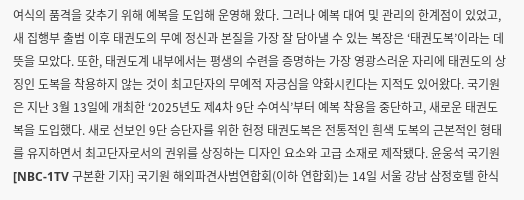여식의 품격을 갖추기 위해 예복을 도입해 운영해 왔다. 그러나 예복 대여 및 관리의 한계점이 있었고, 새 집행부 출범 이후 태권도의 무예 정신과 본질을 가장 잘 담아낼 수 있는 복장은 ‘태권도복’이라는 데 뜻을 모았다. 또한, 태권도계 내부에서는 평생의 수련을 증명하는 가장 영광스러운 자리에 태권도의 상징인 도복을 착용하지 않는 것이 최고단자의 무예적 자긍심을 약화시킨다는 지적도 있어왔다. 국기원은 지난 3월 13일에 개최한 ‘2025년도 제4차 9단 수여식’부터 예복 착용을 중단하고, 새로운 태권도복을 도입했다. 새로 선보인 9단 승단자를 위한 헌정 태권도복은 전통적인 흰색 도복의 근본적인 형태를 유지하면서 최고단자로서의 권위를 상징하는 디자인 요소와 고급 소재로 제작됐다. 윤웅석 국기원
[NBC-1TV 구본환 기자] 국기원 해외파견사범연합회(이하 연합회)는 14일 서울 강남 삼정호텔 한식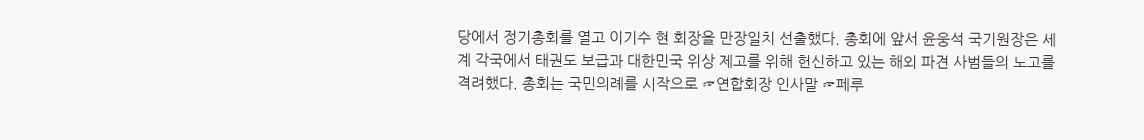당에서 정기총회를 열고 이기수 현 회장을 만장일치 선출했다. 총회에 앞서 윤웅석 국기원장은 세계 각국에서 태권도 보급과 대한민국 위상 제고를 위해 헌신하고 있는 해외 파견 사범들의 노고를 격려했다. 총회는 국민의례를 시작으로 ☞연합회장 인사말 ☞페루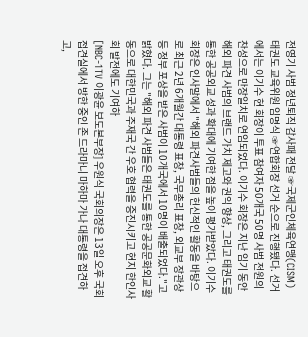전영기 사범 정년퇴직 감사패 전달 ☞국제군인체육연맹(CISM) 태권도 교육위원 임명식 ☞연합회장 선거 순으로 진행됐다. 선거에서는 이기수 현 회장이 투표 참여자 50개국 50명 사범 전원의 찬성으로 만장일치로 연임되었다. 이기수 회장은 지난 임기 동안 해외 파견 사범의 브랜드 가치 제고와 권익 향상, 그리고 태권도를 통한 공공외교 성과 확대에 기여한 점을 높이 평가받았다. 이기수 회장은 인사말에서 "해외 파견사범들의 헌신적인 활동을 바탕으로 최근 2년 6개월간 대통령 표창, 국무총리 표창, 외교부 장관상 등 정부 포상을 받은 사범이 10개국에서 10명이 배출되었다."고 밝혔다. 그는 "해외 파견 사범들은 태권도를 통한 공공문화외교 활동으로 대한민국과 주재국 간 우호 협력을 증진시키고 현지 한인사회 발전에도 기여하
[NBC-1TV 이광윤 보도본부장] 우원식 국회의장은 13일 오후 국회접견실에서 방한 중인 존 드라마니 마하마 가나 대통령을 접견하고,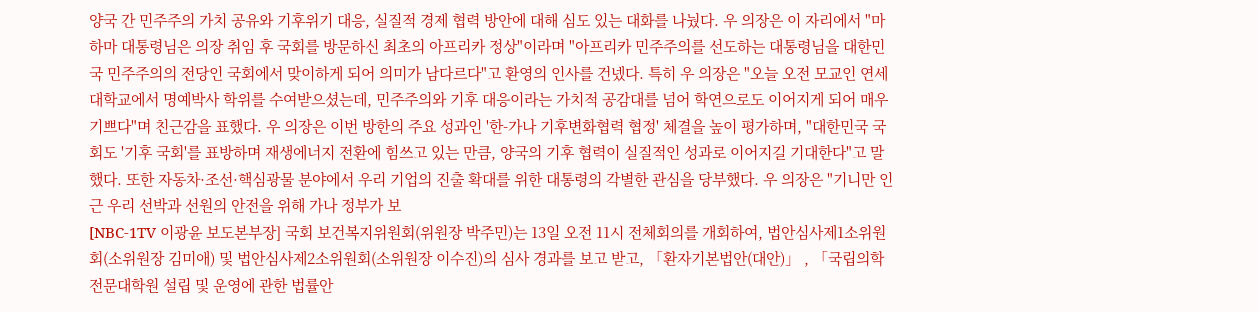양국 간 민주주의 가치 공유와 기후위기 대응, 실질적 경제 협력 방안에 대해 심도 있는 대화를 나눴다. 우 의장은 이 자리에서 "마하마 대통령님은 의장 취임 후 국회를 방문하신 최초의 아프리카 정상"이라며 "아프리카 민주주의를 선도하는 대통령님을 대한민국 민주주의의 전당인 국회에서 맞이하게 되어 의미가 남다르다"고 환영의 인사를 건넸다. 특히 우 의장은 "오늘 오전 모교인 연세대학교에서 명예박사 학위를 수여받으셨는데, 민주주의와 기후 대응이라는 가치적 공감대를 넘어 학연으로도 이어지게 되어 매우 기쁘다"며 친근감을 표했다. 우 의장은 이번 방한의 주요 성과인 '한-가나 기후변화협력 협정' 체결을 높이 평가하며, "대한민국 국회도 '기후 국회'를 표방하며 재생에너지 전환에 힘쓰고 있는 만큼, 양국의 기후 협력이 실질적인 성과로 이어지길 기대한다"고 말했다. 또한 자동차·조선·핵심광물 분야에서 우리 기업의 진출 확대를 위한 대통령의 각별한 관심을 당부했다. 우 의장은 "기니만 인근 우리 선박과 선원의 안전을 위해 가나 정부가 보
[NBC-1TV 이광윤 보도본부장] 국회 보건복지위원회(위원장 박주민)는 13일 오전 11시 전체회의를 개회하여, 법안심사제1소위원회(소위원장 김미애) 및 법안심사제2소위원회(소위원장 이수진)의 심사 경과를 보고 받고, 「환자기본법안(대안)」 , 「국립의학전문대학원 설립 및 운영에 관한 법률안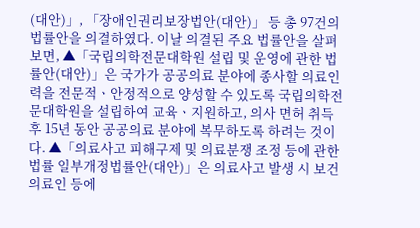(대안)」, 「장애인권리보장법안(대안)」 등 총 97건의 법률안을 의결하였다. 이날 의결된 주요 법률안을 살펴보면, ▲「국립의학전문대학원 설립 및 운영에 관한 법률안(대안)」은 국가가 공공의료 분야에 종사할 의료인력을 전문적ㆍ안정적으로 양성할 수 있도록 국립의학전문대학원을 설립하여 교육ㆍ지원하고, 의사 면허 취득 후 15년 동안 공공의료 분야에 복무하도록 하려는 것이다. ▲「의료사고 피해구제 및 의료분쟁 조정 등에 관한 법률 일부개정법률안(대안)」은 의료사고 발생 시 보건의료인 등에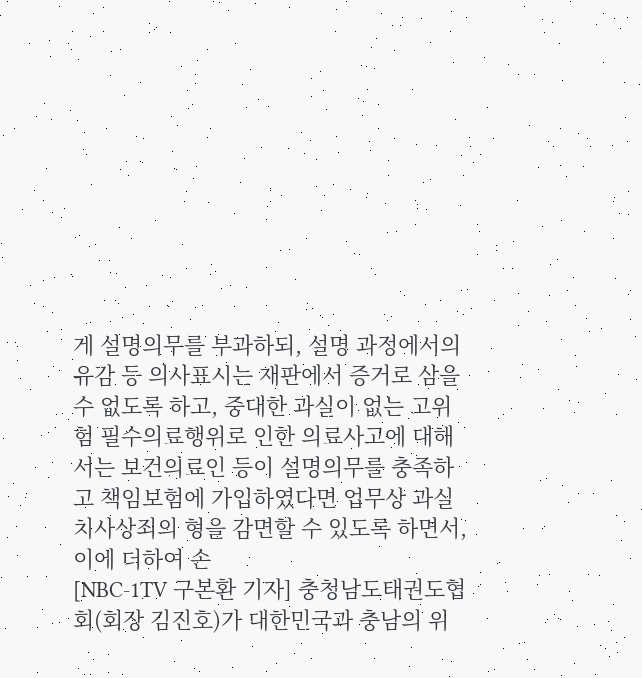게 설명의무를 부과하되, 설명 과정에서의 유감 등 의사표시는 재판에서 증거로 삼을 수 없도록 하고, 중대한 과실이 없는 고위험 필수의료행위로 인한 의료사고에 대해서는 보건의료인 등이 설명의무를 충족하고 책임보험에 가입하였다면 업무상 과실치사상죄의 형을 감면할 수 있도록 하면서, 이에 더하여 손
[NBC-1TV 구본환 기자] 충청남도태권도협회(회장 김진호)가 대한민국과 충남의 위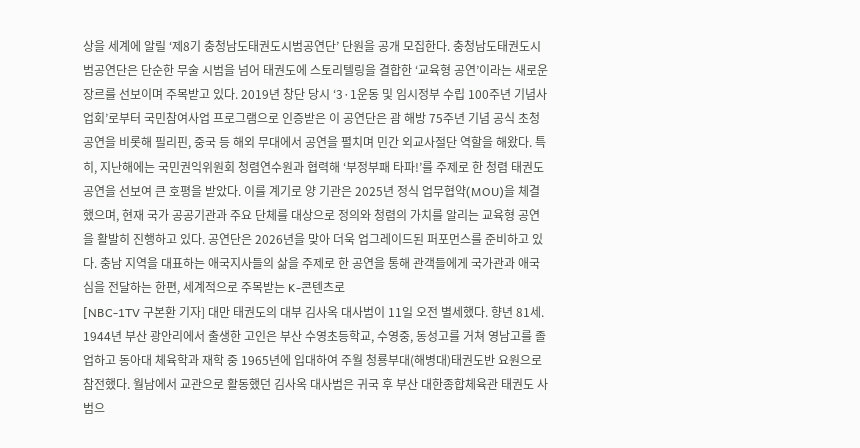상을 세계에 알릴 ‘제8기 충청남도태권도시범공연단’ 단원을 공개 모집한다. 충청남도태권도시범공연단은 단순한 무술 시범을 넘어 태권도에 스토리텔링을 결합한 ‘교육형 공연’이라는 새로운 장르를 선보이며 주목받고 있다. 2019년 창단 당시 ‘3·1운동 및 임시정부 수립 100주년 기념사업회’로부터 국민참여사업 프로그램으로 인증받은 이 공연단은 괌 해방 75주년 기념 공식 초청 공연을 비롯해 필리핀, 중국 등 해외 무대에서 공연을 펼치며 민간 외교사절단 역할을 해왔다. 특히, 지난해에는 국민권익위원회 청렴연수원과 협력해 ‘부정부패 타파!’를 주제로 한 청렴 태권도 공연을 선보여 큰 호평을 받았다. 이를 계기로 양 기관은 2025년 정식 업무협약(MOU)을 체결했으며, 현재 국가 공공기관과 주요 단체를 대상으로 정의와 청렴의 가치를 알리는 교육형 공연을 활발히 진행하고 있다. 공연단은 2026년을 맞아 더욱 업그레이드된 퍼포먼스를 준비하고 있다. 충남 지역을 대표하는 애국지사들의 삶을 주제로 한 공연을 통해 관객들에게 국가관과 애국심을 전달하는 한편, 세계적으로 주목받는 K-콘텐츠로
[NBC-1TV 구본환 기자] 대만 태권도의 대부 김사옥 대사범이 11일 오전 별세했다. 향년 81세. 1944년 부산 광안리에서 출생한 고인은 부산 수영초등학교, 수영중, 동성고를 거쳐 영남고를 졸업하고 동아대 체육학과 재학 중 1965년에 입대하여 주월 청룡부대(해병대)태권도반 요원으로 참전했다. 월남에서 교관으로 활동했던 김사옥 대사범은 귀국 후 부산 대한종합체육관 태권도 사범으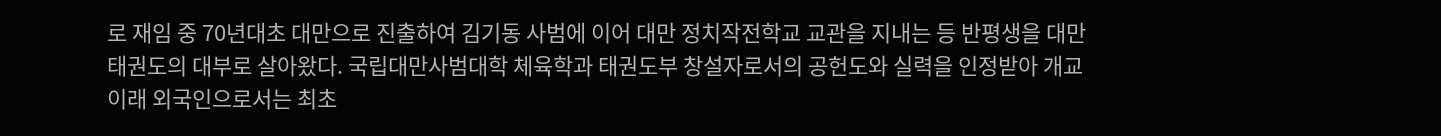로 재임 중 70년대초 대만으로 진출하여 김기동 사범에 이어 대만 정치작전학교 교관을 지내는 등 반평생을 대만 태권도의 대부로 살아왔다. 국립대만사범대학 체육학과 태권도부 창설자로서의 공헌도와 실력을 인정받아 개교 이래 외국인으로서는 최초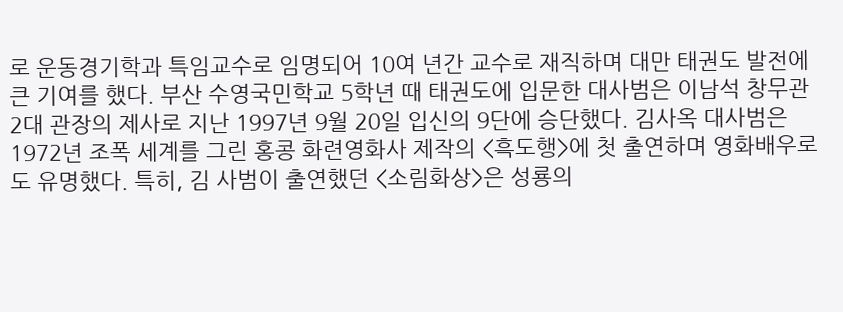로 운동경기학과 특임교수로 임명되어 10여 년간 교수로 재직하며 대만 태권도 발전에 큰 기여를 했다. 부산 수영국민학교 5학년 때 태권도에 입문한 대사범은 이남석 창무관 2대 관장의 제사로 지난 1997년 9월 20일 입신의 9단에 승단했다. 김사옥 대사범은 1972년 조폭 세계를 그린 홍콩 화련영화사 제작의 <흑도행>에 첫 출연하며 영화배우로도 유명했다. 특히, 김 사범이 출연했던 <소림화상>은 성룡의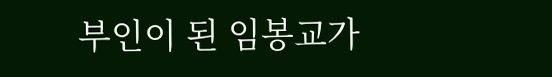부인이 된 임봉교가